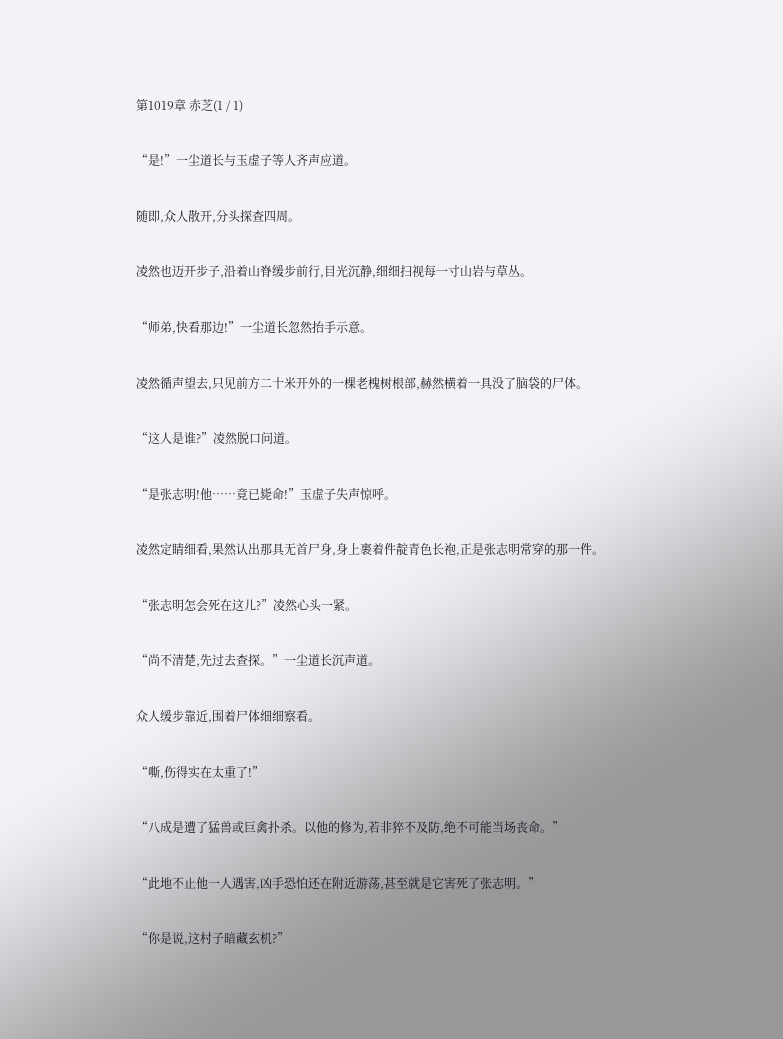第1019章 赤芝(1 / 1)

“是!”一尘道长与玉虚子等人齐声应道。

随即,众人散开,分头探查四周。

凌然也迈开步子,沿着山脊缓步前行,目光沉静,细细扫视每一寸山岩与草丛。

“师弟,快看那边!”一尘道长忽然抬手示意。

凌然循声望去,只见前方二十米开外的一棵老槐树根部,赫然横着一具没了脑袋的尸体。

“这人是谁?”凌然脱口问道。

“是张志明!他……竟已毙命!”玉虚子失声惊呼。

凌然定睛细看,果然认出那具无首尸身,身上裹着件靛青色长袍,正是张志明常穿的那一件。

“张志明怎会死在这儿?”凌然心头一紧。

“尚不清楚,先过去查探。”一尘道长沉声道。

众人缓步靠近,围着尸体细细察看。

“嘶,伤得实在太重了!”

“八成是遭了猛兽或巨禽扑杀。以他的修为,若非猝不及防,绝不可能当场丧命。”

“此地不止他一人遇害,凶手恐怕还在附近游荡,甚至就是它害死了张志明。”

“你是说,这村子暗藏玄机?”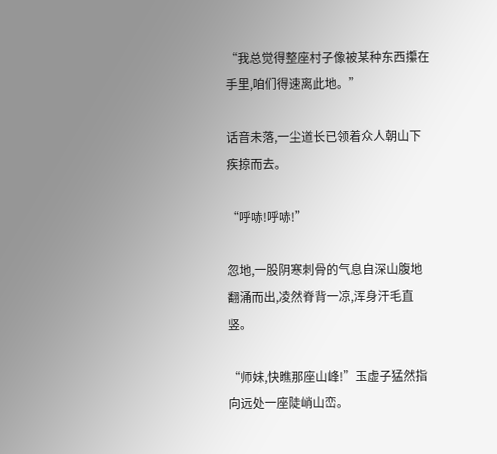“我总觉得整座村子像被某种东西攥在手里,咱们得速离此地。”

话音未落,一尘道长已领着众人朝山下疾掠而去。

“呼哧!呼哧!”

忽地,一股阴寒刺骨的气息自深山腹地翻涌而出,凌然脊背一凉,浑身汗毛直竖。

“师妹,快瞧那座山峰!”玉虚子猛然指向远处一座陡峭山峦。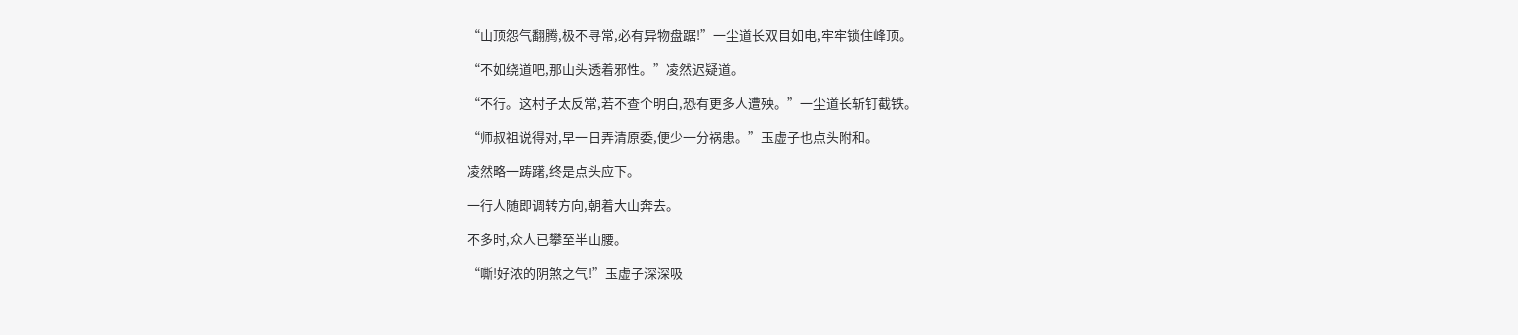“山顶怨气翻腾,极不寻常,必有异物盘踞!”一尘道长双目如电,牢牢锁住峰顶。

“不如绕道吧,那山头透着邪性。”凌然迟疑道。

“不行。这村子太反常,若不查个明白,恐有更多人遭殃。”一尘道长斩钉截铁。

“师叔祖说得对,早一日弄清原委,便少一分祸患。”玉虚子也点头附和。

凌然略一踌躇,终是点头应下。

一行人随即调转方向,朝着大山奔去。

不多时,众人已攀至半山腰。

“嘶!好浓的阴煞之气!”玉虚子深深吸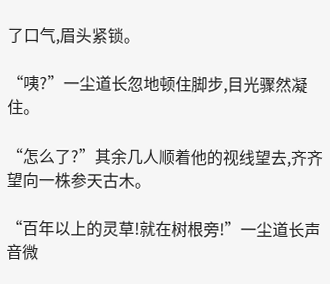了口气,眉头紧锁。

“咦?”一尘道长忽地顿住脚步,目光骤然凝住。

“怎么了?”其余几人顺着他的视线望去,齐齐望向一株参天古木。

“百年以上的灵草!就在树根旁!”一尘道长声音微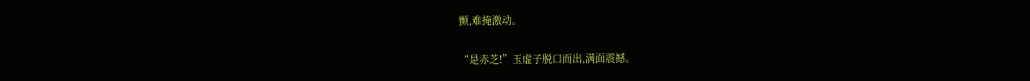颤,难掩激动。

“是赤芝!”玉虚子脱口而出,满面震撼。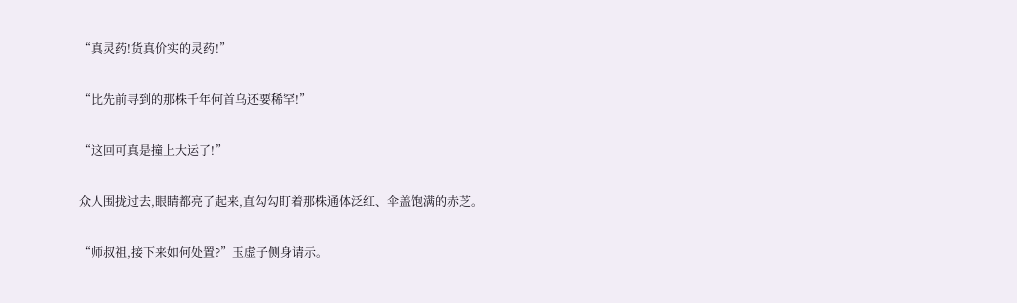“真灵药!货真价实的灵药!”

“比先前寻到的那株千年何首乌还要稀罕!”

“这回可真是撞上大运了!”

众人围拢过去,眼睛都亮了起来,直勾勾盯着那株通体泛红、伞盖饱满的赤芝。

“师叔祖,接下来如何处置?”玉虚子侧身请示。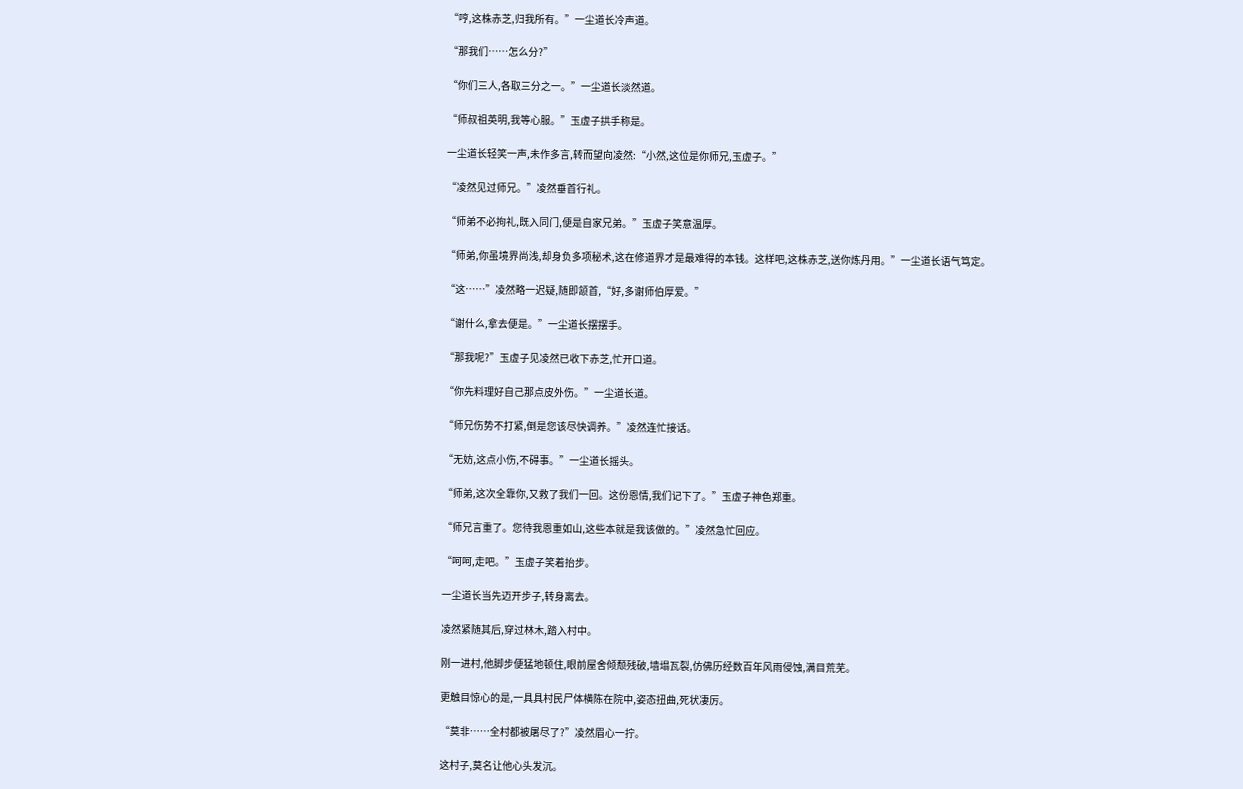“哼,这株赤芝,归我所有。”一尘道长冷声道。

“那我们……怎么分?”

“你们三人,各取三分之一。”一尘道长淡然道。

“师叔祖英明,我等心服。”玉虚子拱手称是。

一尘道长轻笑一声,未作多言,转而望向凌然:“小然,这位是你师兄,玉虚子。”

“凌然见过师兄。”凌然垂首行礼。

“师弟不必拘礼,既入同门,便是自家兄弟。”玉虚子笑意温厚。

“师弟,你虽境界尚浅,却身负多项秘术,这在修道界才是最难得的本钱。这样吧,这株赤芝,送你炼丹用。”一尘道长语气笃定。

“这……”凌然略一迟疑,随即颔首,“好,多谢师伯厚爱。”

“谢什么,拿去便是。”一尘道长摆摆手。

“那我呢?”玉虚子见凌然已收下赤芝,忙开口道。

“你先料理好自己那点皮外伤。”一尘道长道。

“师兄伤势不打紧,倒是您该尽快调养。”凌然连忙接话。

“无妨,这点小伤,不碍事。”一尘道长摇头。

“师弟,这次全靠你,又救了我们一回。这份恩情,我们记下了。”玉虚子神色郑重。

“师兄言重了。您待我恩重如山,这些本就是我该做的。”凌然急忙回应。

“呵呵,走吧。”玉虚子笑着抬步。

一尘道长当先迈开步子,转身离去。

凌然紧随其后,穿过林木,踏入村中。

刚一进村,他脚步便猛地顿住,眼前屋舍倾颓残破,墙塌瓦裂,仿佛历经数百年风雨侵蚀,满目荒芜。

更触目惊心的是,一具具村民尸体横陈在院中,姿态扭曲,死状凄厉。

“莫非……全村都被屠尽了?”凌然眉心一拧。

这村子,莫名让他心头发沉。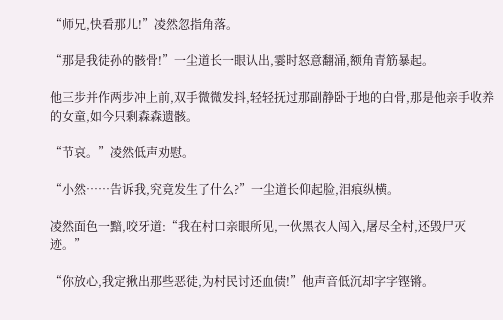“师兄,快看那儿!”凌然忽指角落。

“那是我徒孙的骸骨!”一尘道长一眼认出,霎时怒意翻涌,额角青筋暴起。

他三步并作两步冲上前,双手微微发抖,轻轻抚过那副静卧于地的白骨,那是他亲手收养的女童,如今只剩森森遗骸。

“节哀。”凌然低声劝慰。

“小然……告诉我,究竟发生了什么?”一尘道长仰起脸,泪痕纵横。

凌然面色一黯,咬牙道:“我在村口亲眼所见,一伙黑衣人闯入,屠尽全村,还毁尸灭迹。”

“你放心,我定揪出那些恶徒,为村民讨还血债!”他声音低沉却字字铿锵。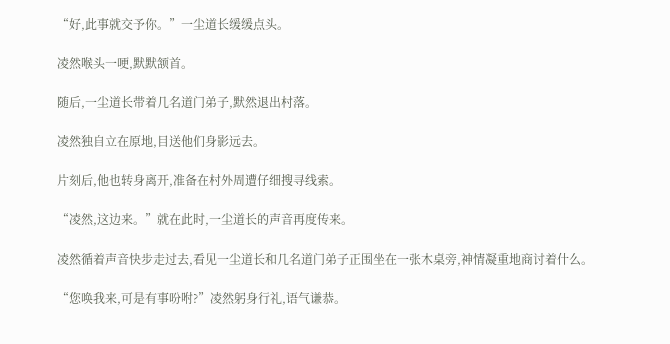“好,此事就交予你。”一尘道长缓缓点头。

凌然喉头一哽,默默颔首。

随后,一尘道长带着几名道门弟子,默然退出村落。

凌然独自立在原地,目送他们身影远去。

片刻后,他也转身离开,准备在村外周遭仔细搜寻线索。

“凌然,这边来。”就在此时,一尘道长的声音再度传来。

凌然循着声音快步走过去,看见一尘道长和几名道门弟子正围坐在一张木桌旁,神情凝重地商讨着什么。

“您唤我来,可是有事吩咐?”凌然躬身行礼,语气谦恭。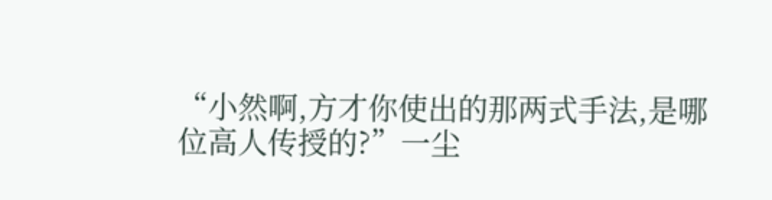“小然啊,方才你使出的那两式手法,是哪位高人传授的?”一尘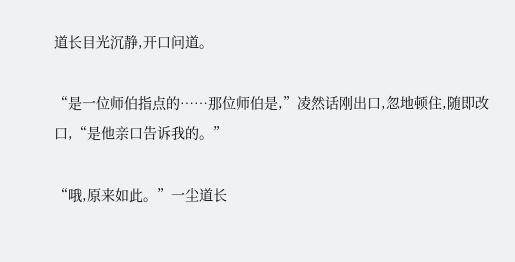道长目光沉静,开口问道。

“是一位师伯指点的……那位师伯是,”凌然话刚出口,忽地顿住,随即改口,“是他亲口告诉我的。”

“哦,原来如此。”一尘道长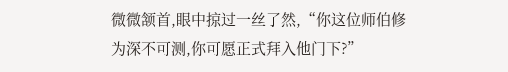微微颔首,眼中掠过一丝了然,“你这位师伯修为深不可测,你可愿正式拜入他门下?”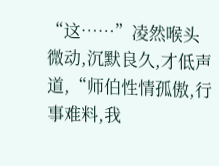“这……”凌然喉头微动,沉默良久,才低声道,“师伯性情孤傲,行事难料,我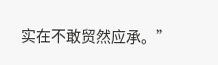实在不敢贸然应承。”